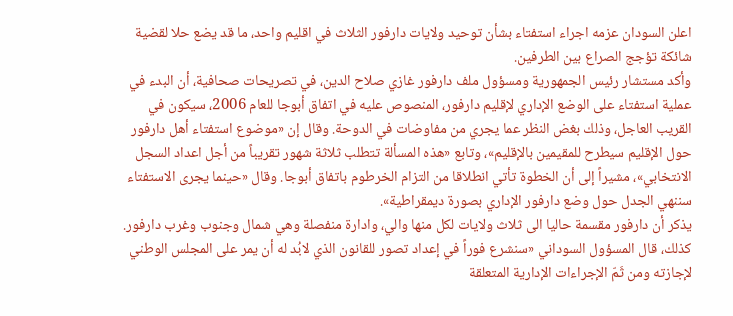اعلن السودان عزمه اجراء استفتاء بشأن توحيد ولايات دارفور الثلاث في اقليم واحد، ما قد يضع حلا لقضية شائكة تؤجج الصراع بين الطرفين.
وأكد مستشار رئيس الجمهورية ومسؤول ملف دارفور غازي صلاح الدين، في تصريحات صحافية، أن البدء في عملية استفتاء على الوضع الإداري لإقليم دارفور، المنصوص عليه في اتفاق أبوجا للعام 2006، سيكون في القريب العاجل، وذلك بغض النظر عما يجري من مفاوضات في الدوحة. وقال إن «موضوع استفتاء أهل دارفور حول الإقليم سيطرح للمقيمين بالإقليم»، وتابع «هذه المسألة تتطلب ثلاثة شهور تقريباً من أجل اعداد السجل الانتخابي»، مشيراً إلى أن الخطوة تأتي انطلاقا من التزام الخرطوم باتفاق أبوجا. وقال «حينما يجرى الاستفتاء سننهي الجدل حول وضع دارفور الإداري بصورة ديمقراطية».
يذكر أن دارفور مقسمة حاليا الى ثلاث ولايات لكل منها والي، وادارة منفصلة وهي شمال وجنوب وغرب دارفور.
كذلك، قال المسؤول السوداني «سنشرع فوراً في إعداد تصور للقانون الذي لابُد له أن يمر على المجلس الوطني لإجازته ومن ثَمّ الإجراءات الإدارية المتعلقة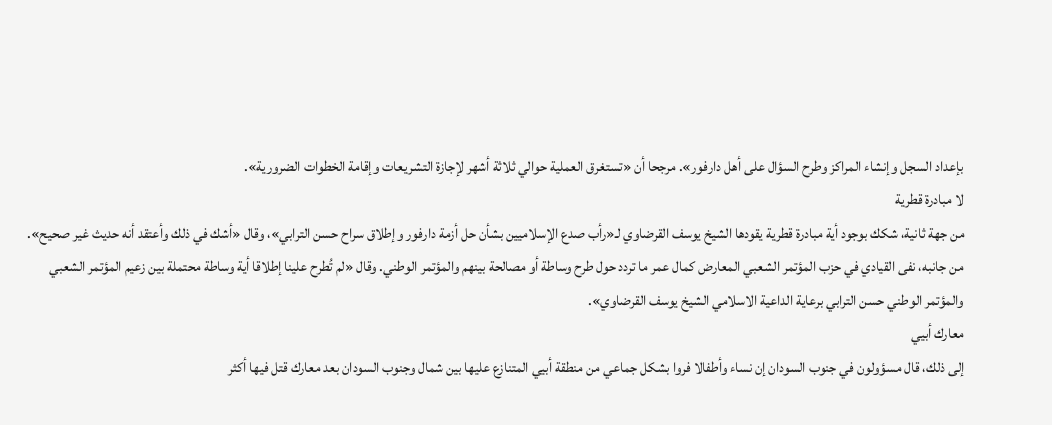بإعداد السجل وإنشاء المراكز وطرح السؤال على أهل دارفور». مرجحا أن «تستغرق العملية حوالي ثلاثة أشهر لإجازة التشريعات وإقامة الخطوات الضرورية».
لا مبادرة قطرية
من جهة ثانية، شكك بوجود أية مبادرة قطرية يقودها الشيخ يوسف القرضاوي لـ«رأب صدع الإسلاميين بشأن حل أزمة دارفور وإطلاق سراح حسن الترابي»، وقال «أشك في ذلك وأعتقد أنه حديث غير صحيح».
من جانبه، نفى القيادي في حزب المؤتمر الشعبي المعارض كمال عمر ما تردد حول طرح وساطة أو مصالحة بينهم والمؤتمر الوطني. وقال «لم تُطرح علينا إطلاقا أية وساطة محتملة بين زعيم المؤتمر الشعبي والمؤتمر الوطني حسن الترابي برعاية الداعية الاسلامي الشيخ يوسف القرضاوي».
معارك أبيي
إلى ذلك، قال مسؤولون في جنوب السودان إن نساء وأطفالا فروا بشكل جماعي من منطقة أبيي المتنازع عليها بين شمال وجنوب السودان بعد معارك قتل فيها أكثر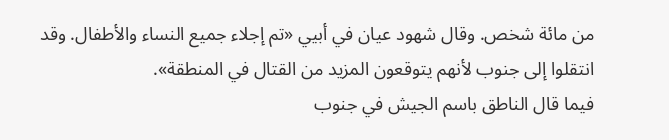من مائة شخص. وقال شهود عيان في أبيي «تم إجلاء جميع النساء والأطفال. وقد انتقلوا إلى جنوب لأنهم يتوقعون المزيد من القتال في المنطقة».
فيما قال الناطق باسم الجيش في جنوب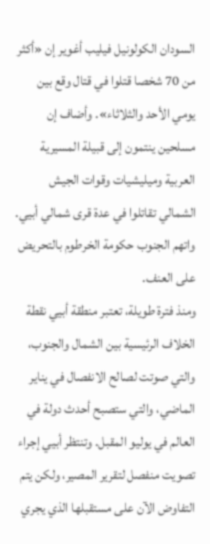السودان الكولونيل فيليب أغوير إن «أكثر من 70 شخصا قتلوا في قتال وقع بين يومي الأحد والثلاثاء». وأضاف إن مسلحين ينتمون إلى قبيلة المسيرية العربية وميليشيات وقوات الجيش الشمالي تقاتلوا في عدة قرى شمالي أبيي. واتهم الجنوب حكومة الخرطوم بالتحريض على العنف.
ومنذ فترة طويلة، تعتبر منطقة أبيي نقطة الخلاف الرئيسية بين الشمال والجنوب، والتي صوتت لصالح الانفصال في يناير الماضي، والتي ستصبح أحدث دولة في العالم في يوليو المقبل. وتنتظر أبيي إجراء تصويت منفصل لتقرير المصير، ولكن يتم التفاوض الآن على مستقبلها الذي يجري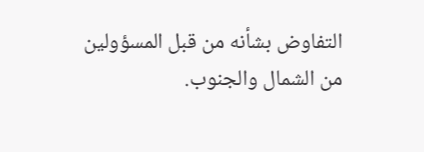التفاوض بشأنه من قبل المسؤولين من الشمال والجنوب.